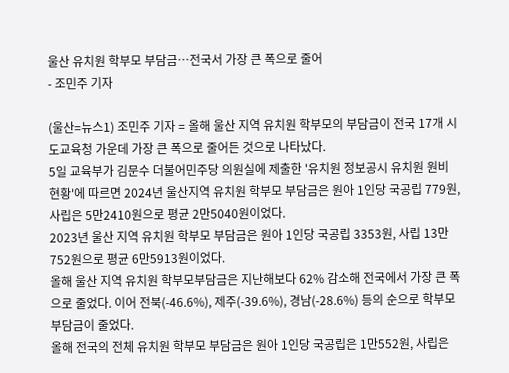울산 유치원 학부모 부담금…전국서 가장 큰 폭으로 줄어
- 조민주 기자

(울산=뉴스1) 조민주 기자 = 올해 울산 지역 유치원 학부모의 부담금이 전국 17개 시도교육청 가운데 가장 큰 폭으로 줄어든 것으로 나타났다.
5일 교육부가 김문수 더불어민주당 의원실에 제출한 '유치원 정보공시 유치원 원비 현황'에 따르면 2024년 울산지역 유치원 학부모 부담금은 원아 1인당 국공립 779원, 사립은 5만2410원으로 평균 2만5040원이었다.
2023년 울산 지역 유치원 학부모 부담금은 원아 1인당 국공립 3353원, 사립 13만752원으로 평균 6만5913원이었다.
올해 울산 지역 유치원 학부모부담금은 지난해보다 62% 감소해 전국에서 가장 큰 폭으로 줄었다. 이어 전북(-46.6%), 제주(-39.6%), 경남(-28.6%) 등의 순으로 학부모 부담금이 줄었다.
올해 전국의 전체 유치원 학부모 부담금은 원아 1인당 국공립은 1만552원, 사립은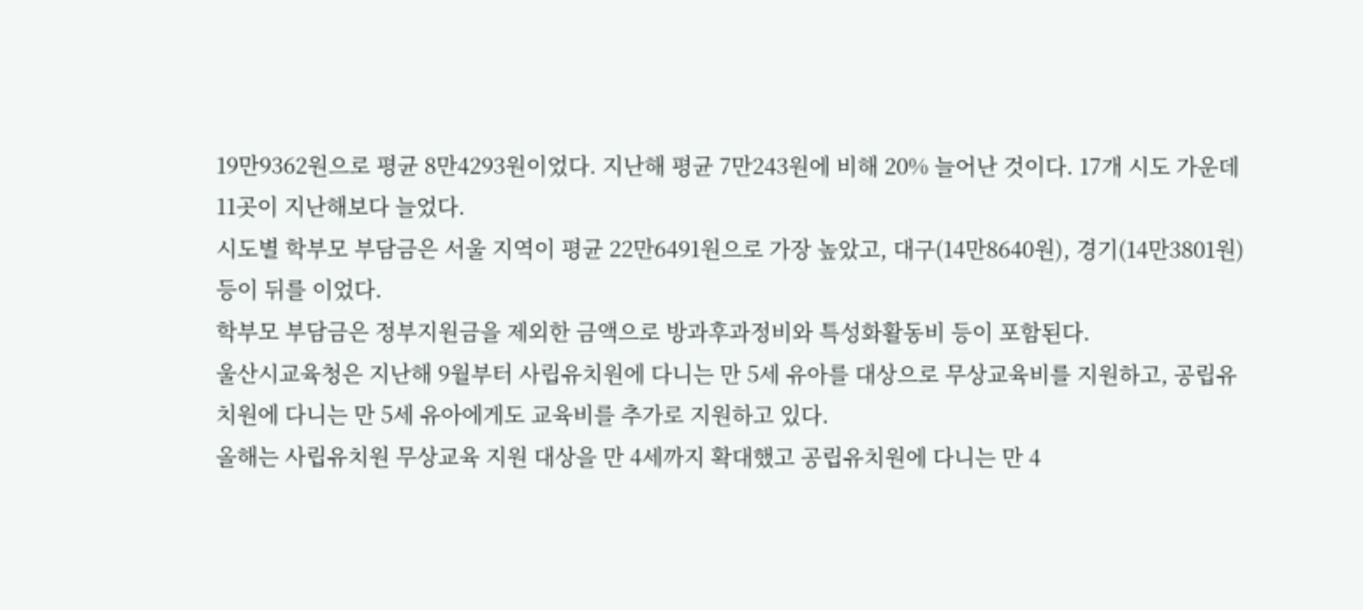19만9362원으로 평균 8만4293원이었다. 지난해 평균 7만243원에 비해 20% 늘어난 것이다. 17개 시도 가운데 11곳이 지난해보다 늘었다.
시도별 학부모 부담금은 서울 지역이 평균 22만6491원으로 가장 높았고, 대구(14만8640원), 경기(14만3801원) 등이 뒤를 이었다.
학부모 부담금은 정부지원금을 제외한 금액으로 방과후과정비와 특성화활동비 등이 포함된다.
울산시교육청은 지난해 9월부터 사립유치원에 다니는 만 5세 유아를 대상으로 무상교육비를 지원하고, 공립유치원에 다니는 만 5세 유아에게도 교육비를 추가로 지원하고 있다.
올해는 사립유치원 무상교육 지원 대상을 만 4세까지 확대했고 공립유치원에 다니는 만 4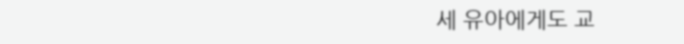세 유아에게도 교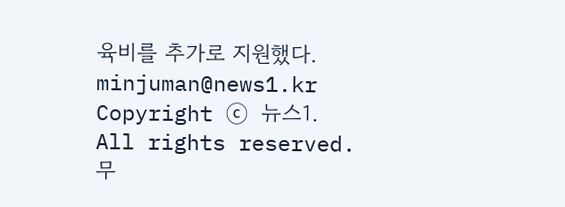육비를 추가로 지원했다.
minjuman@news1.kr
Copyright ⓒ 뉴스1. All rights reserved. 무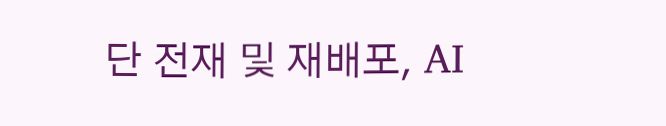단 전재 및 재배포, AI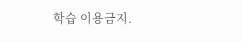학습 이용금지.